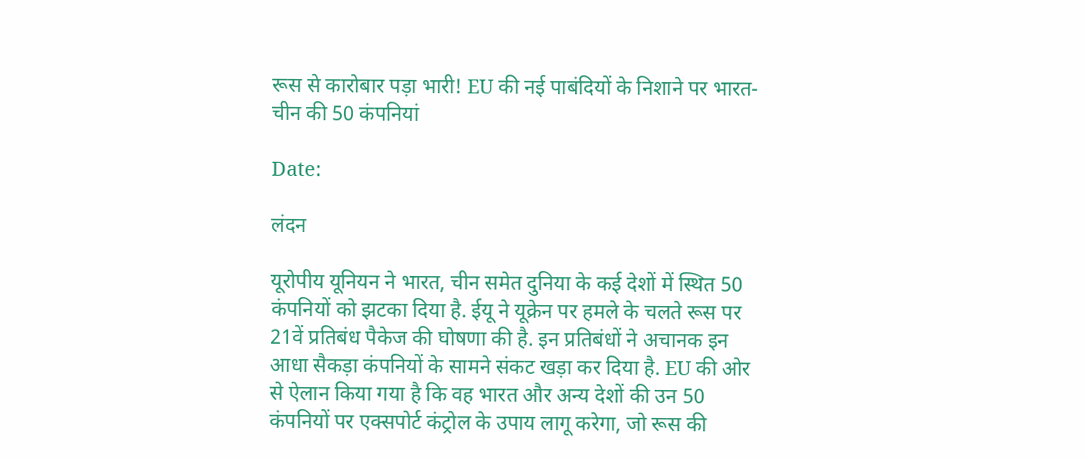रूस से कारोबार पड़ा भारी! EU की नई पाबंदियों के निशाने पर भारत-चीन की 50 कंपनियां

Date:

लंदन

यूरोपीय यूनियन ने भारत, चीन समेत दुनिया के कई देशों में स्थित 50 कंपनियों को झटका दिया है. ईयू ने यूक्रेन पर हमले के चलते रूस पर 21वें प्रतिबंध पैकेज की घोषणा की है. इन प्रतिबंधों ने अचानक इन आधा सैकड़ा कंपनियों के सामने संकट खड़ा कर दिया है. EU की ओर से ऐलान किया गया है कि वह भारत और अन्य देशों की उन 50 कंपनियों पर एक्सपोर्ट कंट्रोल के उपाय लागू करेगा, जो रूस की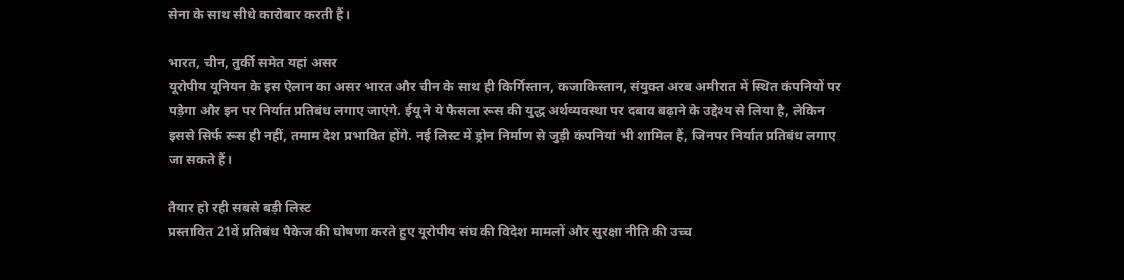सेना के साथ सीधे कारोबार करती हैं।

भारत, चीन, तुर्की समेत यहां असर
यूरोपीय यूनियन के इस ऐलान का असर भारत और चीन के साथ ही किर्गिस्तान, कजाकिस्तान, संयुक्त अरब अमीरात में स्थित कंपनियों पर पड़ेगा और इन पर निर्यात प्रतिबंध लगाए जाएंगे. ईयू ने ये फैसला रूस की युद्ध अर्थव्यवस्था पर दबाव बढ़ाने के उद्देश्य से लिया है, लेकिन इससे सिर्फ रूस ही नहीं, तमाम देश प्रभावित होंगे. नई लिस्ट में ड्रोन निर्माण से जुड़ी कंपनियां भी शामिल हैं, जिनपर निर्यात प्रतिबंध लगाए जा सकते हैं।

तैयार हो रही सबसे बड़ी लिस्ट
प्रस्तावित 21वें प्रतिबंध पैकेज की घोषणा करते हुए यूरोपीय संघ की विदेश मामलों और सुरक्षा नीति की उच्च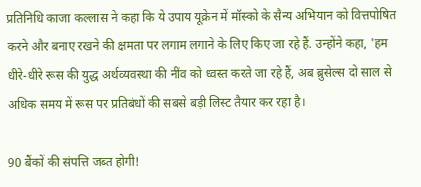प्रतिनिधि काजा कल्लास ने कहा कि ये उपाय यूक्रेन में मॉस्को के सैन्य अभियान को वित्तपोषित करने और बनाए रखने की क्षमता पर लगाम लगाने के लिए किए जा रहे हैं. उन्होंने कहा, 'हम धीरे-धीरे रूस की युद्ध अर्थव्यवस्था की नींव को ध्वस्त करते जा रहे हैं, अब ब्रुसेल्स दो साल से अधिक समय में रूस पर प्रतिबंधों की सबसे बड़ी लिस्ट तैयार कर रहा है।

90 बैंकों की संपत्ति जब्त होगी!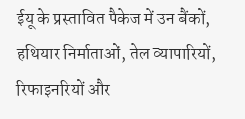ईयू के प्रस्तावित पैकेज में उन बैंकों, हथियार निर्माताओं, तेल व्यापारियों, रिफाइनरियों और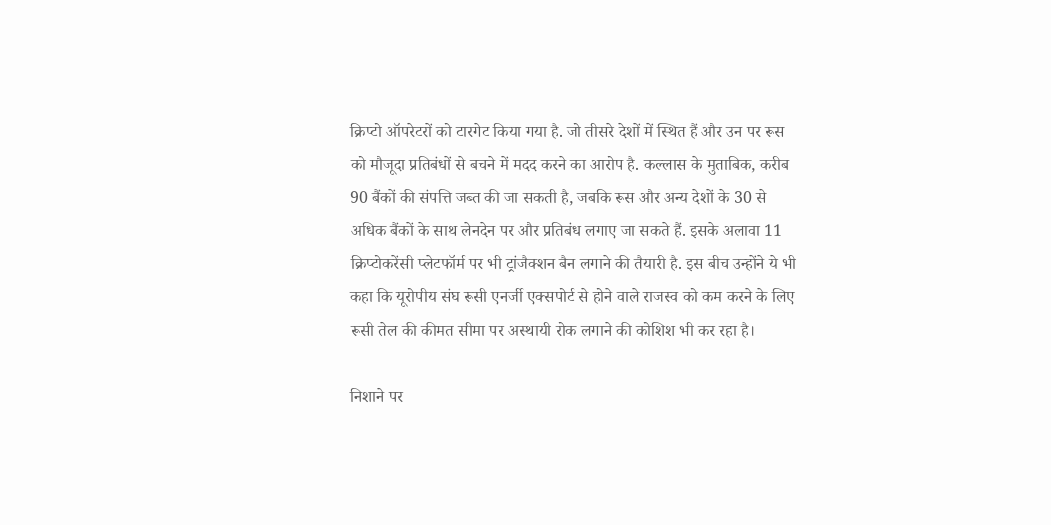क्रिप्टो ऑपरेटरों को टारगेट किया गया है. जो तीसरे देशों में स्थित हैं और उन पर रूस को मौजूदा प्रतिबंधों से बचने में मदद करने का आरोप है. कल्लास के मुताबिक, करीब 90 बैंकों की संपत्ति जब्त की जा सकती है, जबकि रूस और अन्य देशों के 30 से अधिक बैंकों के साथ लेनदेन पर और प्रतिबंध लगाए जा सकते हैं. इसके अलावा 11 क्रिप्टोकरेंसी प्लेटफॉर्म पर भी ट्रांजैक्शन बैन लगाने की तैयारी है. इस बीच उन्होंने ये भी कहा कि यूरोपीय संघ रूसी एनर्जी एक्सपोर्ट से होने वाले राजस्व को कम करने के लिए रूसी तेल की कीमत सीमा पर अस्थायी रोक लगाने की कोशिश भी कर रहा है।

निशाने पर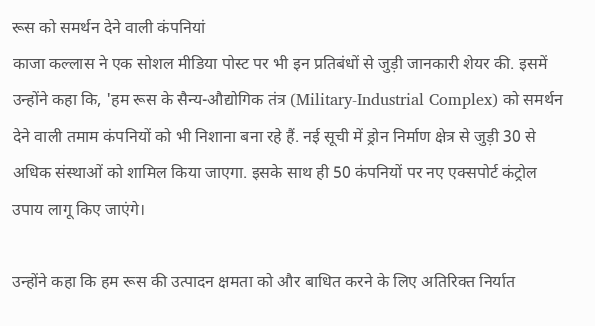रूस को समर्थन देने वाली कंपनियां
काजा कल्लास ने एक सोशल मीडिया पोस्ट पर भी इन प्रतिबंधों से जुड़ी जानकारी शेयर की. इसमें उन्होंने कहा कि, 'हम रूस के सैन्य-औद्योगिक तंत्र (Military-Industrial Complex) को समर्थन देने वाली तमाम कंपनियों को भी निशाना बना रहे हैं. नई सूची में ड्रोन निर्माण क्षेत्र से जुड़ी 30 से अधिक संस्थाओं को शामिल किया जाएगा. इसके साथ ही 50 कंपनियों पर नए एक्सपोर्ट कंट्रोल उपाय लागू किए जाएंगे।

उन्होंने कहा कि हम रूस की उत्पादन क्षमता को और बाधित करने के लिए अतिरिक्त निर्यात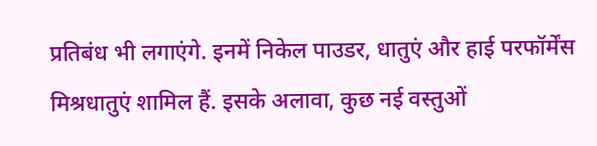प्रतिबंध भी लगाएंगे. इनमें निकेल पाउडर, धातुएं और हाई परफॉर्मेंस मिश्रधातुएं शामिल हैं. इसके अलावा, कुछ नई वस्तुओं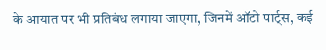के आयात पर भी प्रतिबंध लगाया जाएगा, जिनमें ऑटो पार्ट्स, कई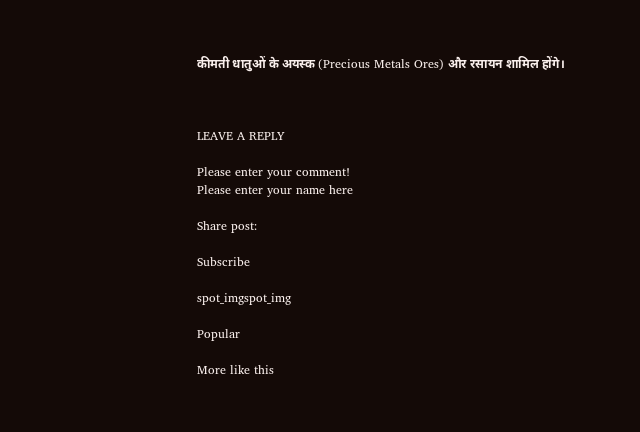कीमती धातुओं के अयस्क (Precious Metals Ores) और रसायन शामिल होंगे।



LEAVE A REPLY

Please enter your comment!
Please enter your name here

Share post:

Subscribe

spot_imgspot_img

Popular

More like this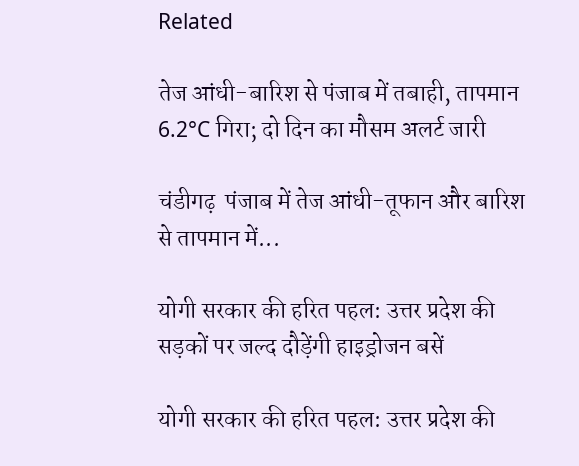Related

तेज आंधी-बारिश से पंजाब में तबाही, तापमान 6.2°C गिरा; दो दिन का मौसम अलर्ट जारी

चंडीगढ़  पंजाब में तेज आंधी-तूफान और बारिश से तापमान में...

योगी सरकार की हरित पहल: उत्तर प्रदेश की सड़कों पर जल्द दौड़ेंगी हाइड्रोजन बसें

योगी सरकार की हरित पहल: उत्तर प्रदेश की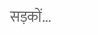सड़कों...